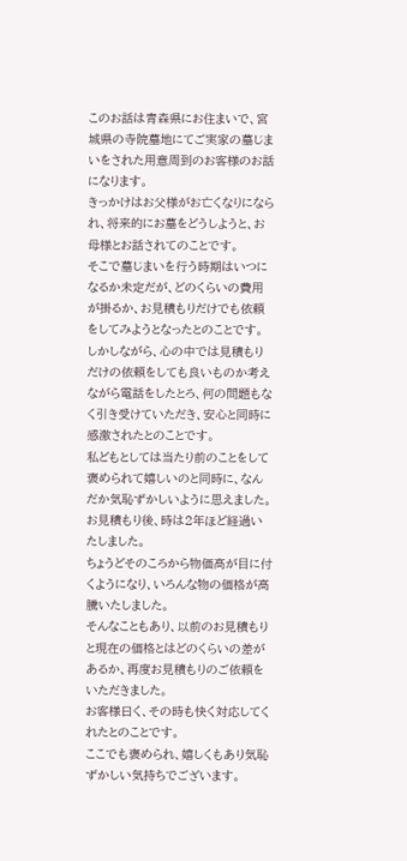このお話は青森県にお住まいで、宮城県の寺院墓地にてご実家の墓じまいをされた用意周到のお客様のお話になります。
きっかけはお父様がお亡くなりになられ、将来的にお墓をどうしようと、お母様とお話されてのことです。
そこで墓じまいを行う時期はいつになるか未定だが、どのくらいの費用が掛るか、お見積もりだけでも依頼をしてみようとなったとのことです。
しかしながら、心の中では見積もりだけの依頼をしても良いものか考えながら電話をしたとろ、何の問題もなく引き受けていただき、安心と同時に感激されたとのことです。
私どもとしては当たり前のことをして褒められて嬉しいのと同時に、なんだか気恥ずかしいように思えました。
お見積もり後、時は2年ほど経過いたしました。
ちょうどそのころから物価高が目に付くようになり、いろんな物の価格が高騰いたしました。
そんなこともあり、以前のお見積もりと現在の価格とはどのくらいの差があるか、再度お見積もりのご依頼をいただきました。
お客様曰く、その時も快く対応してくれたとのことです。
ここでも褒められ、嬉しくもあり気恥ずかしい気持ちでございます。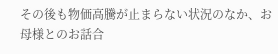その後も物価高騰が止まらない状況のなか、お母様とのお話合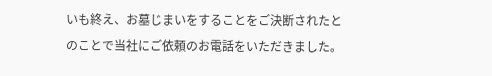いも終え、お墓じまいをすることをご決断されたとのことで当社にご依頼のお電話をいただきました。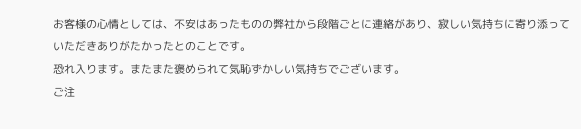お客様の心情としては、不安はあったものの弊社から段階ごとに連絡があり、寂しい気持ちに寄り添っていただきありがたかったとのことです。
恐れ入ります。またまた褒められて気恥ずかしい気持ちでございます。
ご注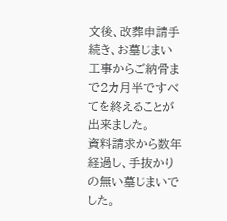文後、改葬申請手続き、お墓じまい工事からご納骨まで2カ月半ですべてを終えることが出来ました。
資料請求から数年経過し、手抜かりの無い墓じまいでした。